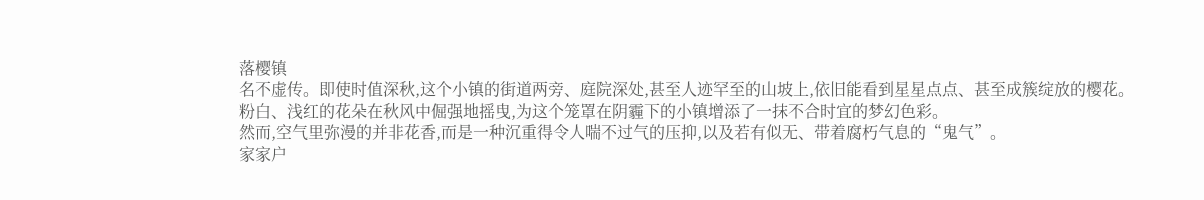落樱镇
名不虚传。即使时值深秋,这个小镇的街道两旁、庭院深处,甚至人迹罕至的山坡上,依旧能看到星星点点、甚至成簇绽放的樱花。
粉白、浅红的花朵在秋风中倔强地摇曳,为这个笼罩在阴霾下的小镇增添了一抹不合时宜的梦幻色彩。
然而,空气里弥漫的并非花香,而是一种沉重得令人喘不过气的压抑,以及若有似无、带着腐朽气息的“鬼气”。
家家户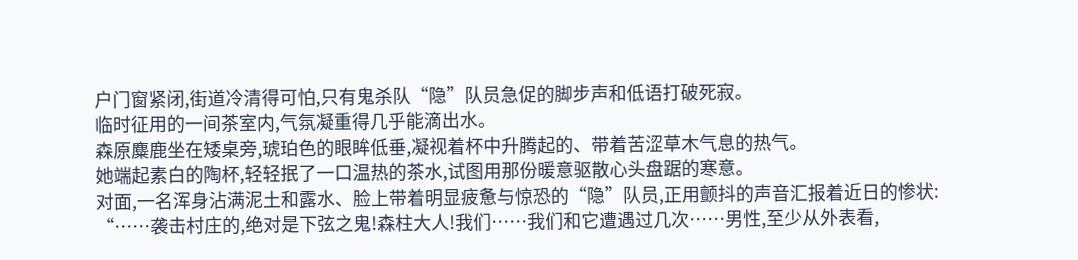户门窗紧闭,街道冷清得可怕,只有鬼杀队“隐”队员急促的脚步声和低语打破死寂。
临时征用的一间茶室内,气氛凝重得几乎能滴出水。
森原麋鹿坐在矮桌旁,琥珀色的眼眸低垂,凝视着杯中升腾起的、带着苦涩草木气息的热气。
她端起素白的陶杯,轻轻抿了一口温热的茶水,试图用那份暖意驱散心头盘踞的寒意。
对面,一名浑身沾满泥土和露水、脸上带着明显疲惫与惊恐的“隐”队员,正用颤抖的声音汇报着近日的惨状:
“……袭击村庄的,绝对是下弦之鬼!森柱大人!我们……我们和它遭遇过几次……男性,至少从外表看,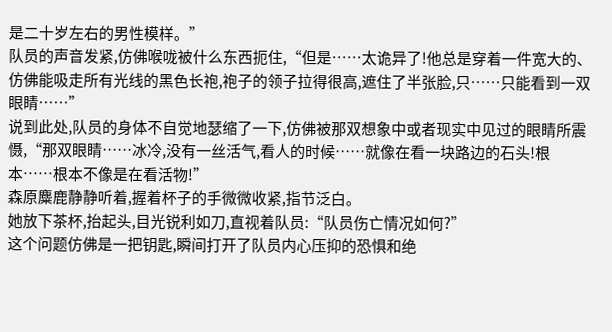是二十岁左右的男性模样。”
队员的声音发紧,仿佛喉咙被什么东西扼住,“但是……太诡异了!他总是穿着一件宽大的、仿佛能吸走所有光线的黑色长袍,袍子的领子拉得很高,遮住了半张脸,只……只能看到一双眼睛……”
说到此处,队员的身体不自觉地瑟缩了一下,仿佛被那双想象中或者现实中见过的眼睛所震慑,“那双眼睛……冰冷,没有一丝活气,看人的时候……就像在看一块路边的石头!根本……根本不像是在看活物!”
森原麋鹿静静听着,握着杯子的手微微收紧,指节泛白。
她放下茶杯,抬起头,目光锐利如刀,直视着队员:“队员伤亡情况如何?”
这个问题仿佛是一把钥匙,瞬间打开了队员内心压抑的恐惧和绝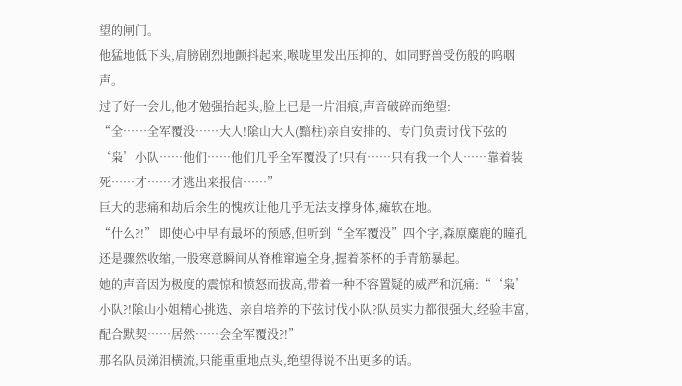望的闸门。
他猛地低下头,肩膀剧烈地颤抖起来,喉咙里发出压抑的、如同野兽受伤般的呜咽声。
过了好一会儿,他才勉强抬起头,脸上已是一片泪痕,声音破碎而绝望:
“全……全军覆没……大人!隂山大人(黯柱)亲自安排的、专门负责讨伐下弦的‘枭’小队……他们……他们几乎全军覆没了!只有……只有我一个人……靠着装死……才……才逃出来报信……”
巨大的悲痛和劫后余生的愧疚让他几乎无法支撑身体,瘫软在地。
“什么?!” 即使心中早有最坏的预感,但听到“全军覆没”四个字,森原麋鹿的瞳孔还是骤然收缩,一股寒意瞬间从脊椎窜遍全身,握着茶杯的手青筋暴起。
她的声音因为极度的震惊和愤怒而拔高,带着一种不容置疑的威严和沉痛:“‘枭’小队?!隂山小姐精心挑选、亲自培养的下弦讨伐小队?队员实力都很强大,经验丰富,配合默契……居然……会全军覆没?!”
那名队员涕泪横流,只能重重地点头,绝望得说不出更多的话。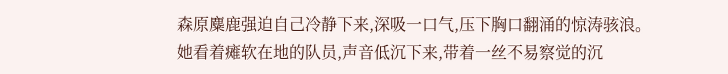森原麋鹿强迫自己冷静下来,深吸一口气,压下胸口翻涌的惊涛骇浪。
她看着瘫软在地的队员,声音低沉下来,带着一丝不易察觉的沉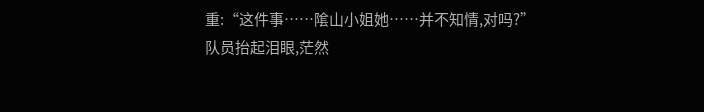重:“这件事……隂山小姐她……并不知情,对吗?”
队员抬起泪眼,茫然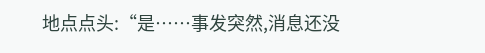地点点头:“是……事发突然,消息还没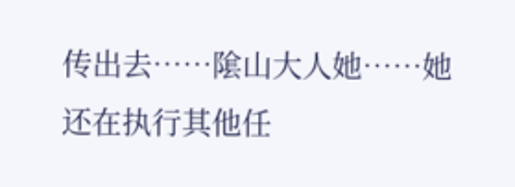传出去……隂山大人她……她还在执行其他任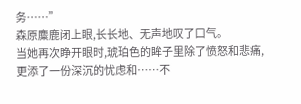务……”
森原麋鹿闭上眼,长长地、无声地叹了口气。
当她再次睁开眼时,琥珀色的眸子里除了愤怒和悲痛,更添了一份深沉的忧虑和……不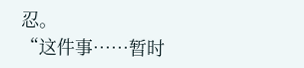忍。
“这件事……暂时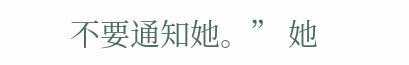不要通知她。” 她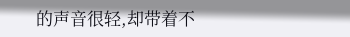的声音很轻,却带着不